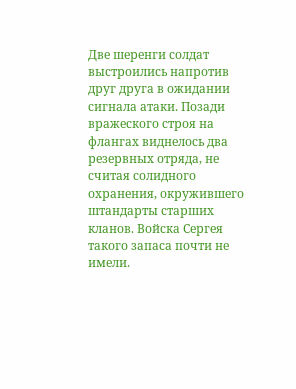Две шеренги солдат выстроились напротив друг друга в ожидании сигнала атаки. Позади вражеского строя на флангах виднелось два резервных отряда, не считая солидного охранения, окружившего штандарты старших кланов. Войска Сергея такого запаса почти не имели.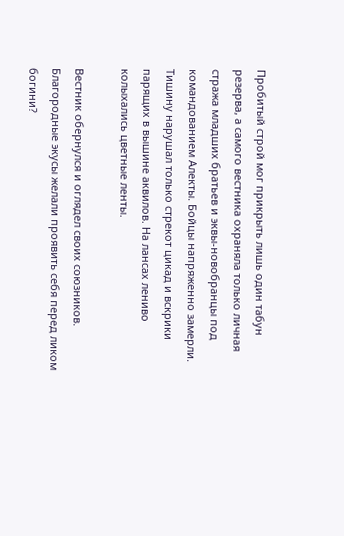Пробитый строй мог прикрыть лишь один табун резерва, а самого вестника охраняла только личная стража младших братьев и эквы-новобранцы под командованием Алекты. Бойцы напряженно замерли. Тишину нарушал только стрекот цикад и вскрики парящих в вышине аквилов. На лансах лениво колыхались цветные ленты.

Вестник обернулся и оглядел своих союзников. Благородные экусы желали проявить себя перед ликом богини?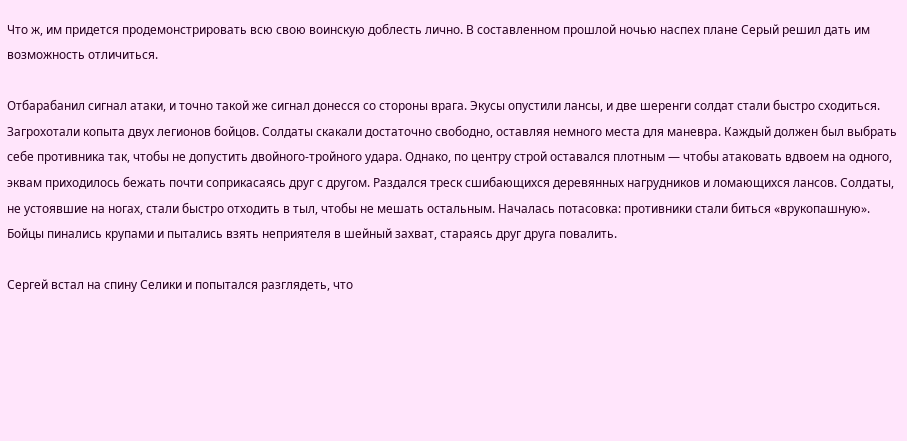Что ж, им придется продемонстрировать всю свою воинскую доблесть лично. В составленном прошлой ночью наспех плане Серый решил дать им возможность отличиться.

Отбарабанил сигнал атаки, и точно такой же сигнал донесся со стороны врага. Экусы опустили лансы, и две шеренги солдат стали быстро сходиться. Загрохотали копыта двух легионов бойцов. Солдаты скакали достаточно свободно, оставляя немного места для маневра. Каждый должен был выбрать себе противника так, чтобы не допустить двойного-тройного удара. Однако, по центру строй оставался плотным — чтобы атаковать вдвоем на одного, эквам приходилось бежать почти соприкасаясь друг с другом. Раздался треск сшибающихся деревянных нагрудников и ломающихся лансов. Солдаты, не устоявшие на ногах, стали быстро отходить в тыл, чтобы не мешать остальным. Началась потасовка: противники стали биться «врукопашную». Бойцы пинались крупами и пытались взять неприятеля в шейный захват, стараясь друг друга повалить.

Сергей встал на спину Селики и попытался разглядеть, что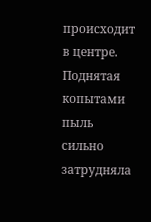происходит в центре. Поднятая копытами пыль сильно затрудняла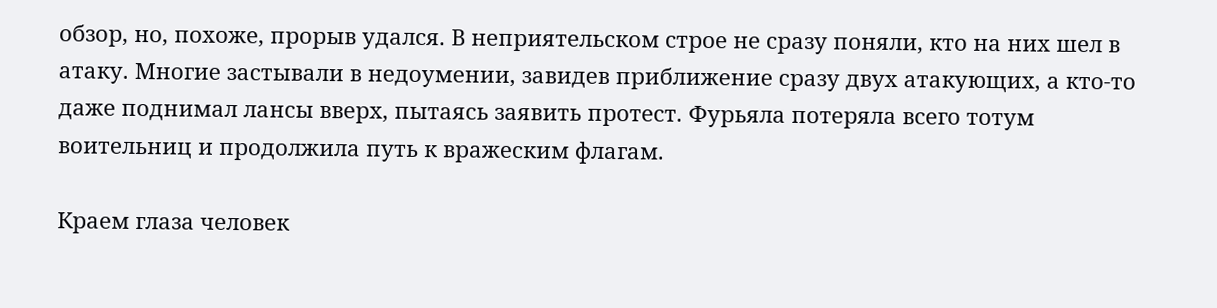обзор, но, похоже, прорыв удался. В неприятельском строе не сразу поняли, кто на них шел в атаку. Многие застывали в недоумении, завидев приближение сразу двух атакующих, а кто-то даже поднимал лансы вверх, пытаясь заявить протест. Фурьяла потеряла всего тотум воительниц и продолжила путь к вражеским флагам.

Краем глаза человек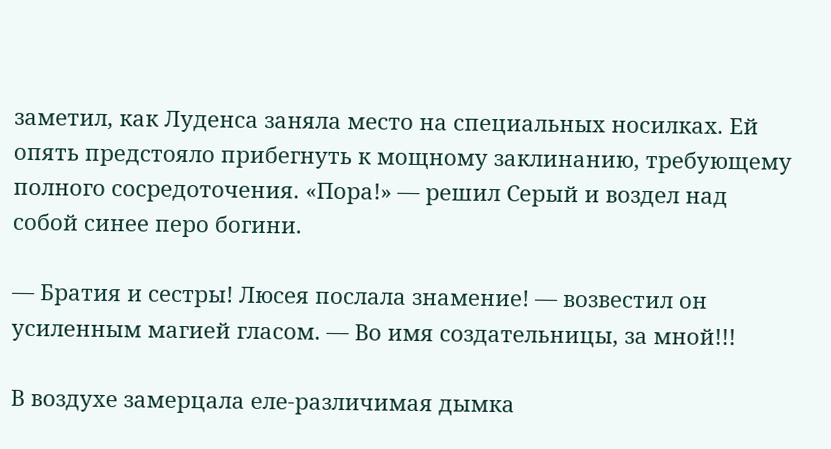заметил, как Луденса заняла место на специальных носилках. Ей опять предстояло прибегнуть к мощному заклинанию, требующему полного сосредоточения. «Пора!» — решил Серый и воздел над собой синее перо богини.

— Братия и сестры! Люсея послала знамение! — возвестил он усиленным магией гласом. — Во имя создательницы, за мной!!!

В воздухе замерцала еле-различимая дымка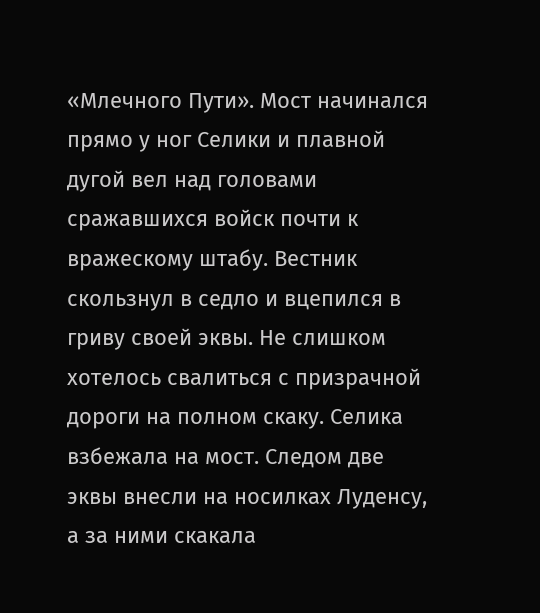«Млечного Пути». Мост начинался прямо у ног Селики и плавной дугой вел над головами сражавшихся войск почти к вражескому штабу. Вестник скользнул в седло и вцепился в гриву своей эквы. Не слишком хотелось свалиться с призрачной дороги на полном скаку. Селика взбежала на мост. Следом две эквы внесли на носилках Луденсу, а за ними скакала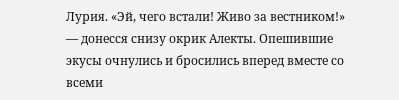Лурия. «Эй, чего встали! Живо за вестником!» — донесся снизу окрик Алекты. Опешившие экусы очнулись и бросились вперед вместе со всеми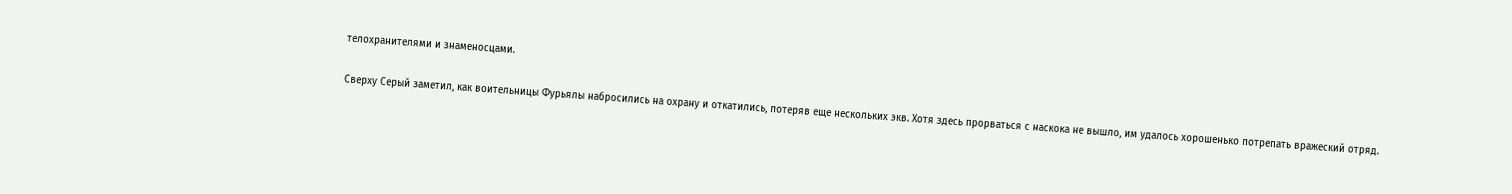телохранителями и знаменосцами.

Сверху Серый заметил, как воительницы Фурьялы набросились на охрану и откатились, потеряв еще нескольких экв. Хотя здесь прорваться с наскока не вышло, им удалось хорошенько потрепать вражеский отряд.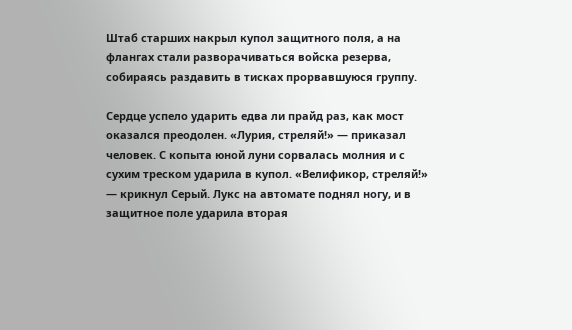Штаб старших накрыл купол защитного поля, а на флангах стали разворачиваться войска резерва, собираясь раздавить в тисках прорвавшуюся группу.

Сердце успело ударить едва ли прайд раз, как мост оказался преодолен. «Лурия, стреляй!» — приказал человек. С копыта юной луни сорвалась молния и с сухим треском ударила в купол. «Велификор, стреляй!» — крикнул Серый. Лукс на автомате поднял ногу, и в защитное поле ударила вторая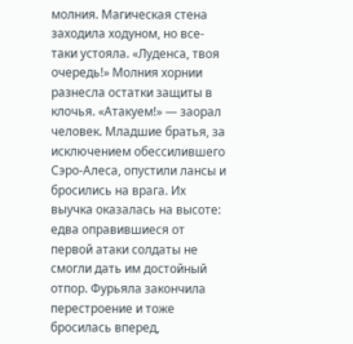молния. Магическая стена заходила ходуном, но все-таки устояла. «Луденса, твоя очередь!» Молния хорнии разнесла остатки защиты в клочья. «Атакуем!» — заорал человек. Младшие братья, за исключением обессилившего Сэро-Алеса, опустили лансы и бросились на врага. Их выучка оказалась на высоте: едва оправившиеся от первой атаки солдаты не смогли дать им достойный отпор. Фурьяла закончила перестроение и тоже бросилась вперед,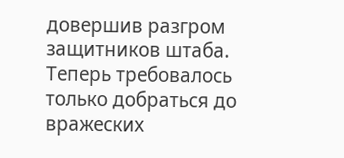довершив разгром защитников штаба. Теперь требовалось только добраться до вражеских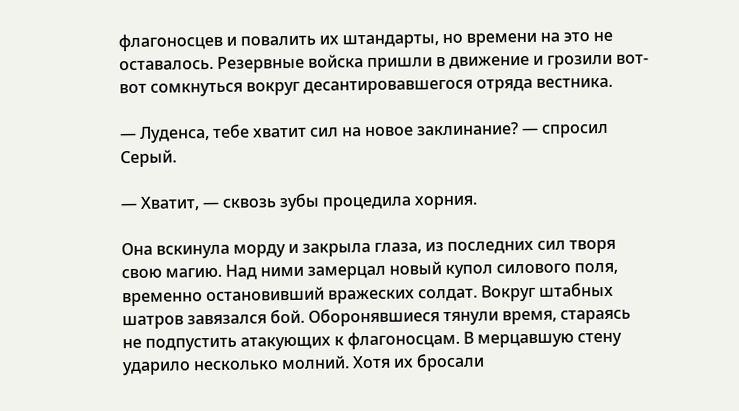флагоносцев и повалить их штандарты, но времени на это не оставалось. Резервные войска пришли в движение и грозили вот-вот сомкнуться вокруг десантировавшегося отряда вестника.

— Луденса, тебе хватит сил на новое заклинание? — спросил Серый.

— Хватит, — сквозь зубы процедила хорния.

Она вскинула морду и закрыла глаза, из последних сил творя свою магию. Над ними замерцал новый купол силового поля, временно остановивший вражеских солдат. Вокруг штабных шатров завязался бой. Оборонявшиеся тянули время, стараясь не подпустить атакующих к флагоносцам. В мерцавшую стену ударило несколько молний. Хотя их бросали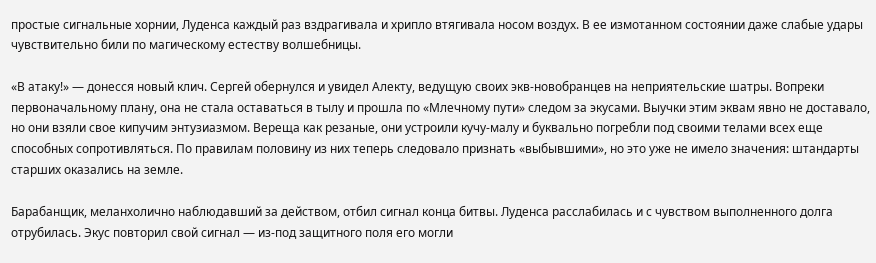простые сигнальные хорнии, Луденса каждый раз вздрагивала и хрипло втягивала носом воздух. В ее измотанном состоянии даже слабые удары чувствительно били по магическому естеству волшебницы.

«В атаку!» — донесся новый клич. Сергей обернулся и увидел Алекту, ведущую своих экв-новобранцев на неприятельские шатры. Вопреки первоначальному плану, она не стала оставаться в тылу и прошла по «Млечному пути» следом за экусами. Выучки этим эквам явно не доставало, но они взяли свое кипучим энтузиазмом. Вереща как резаные, они устроили кучу-малу и буквально погребли под своими телами всех еще способных сопротивляться. По правилам половину из них теперь следовало признать «выбывшими», но это уже не имело значения: штандарты старших оказались на земле.

Барабанщик, меланхолично наблюдавший за действом, отбил сигнал конца битвы. Луденса расслабилась и с чувством выполненного долга отрубилась. Экус повторил свой сигнал — из-под защитного поля его могли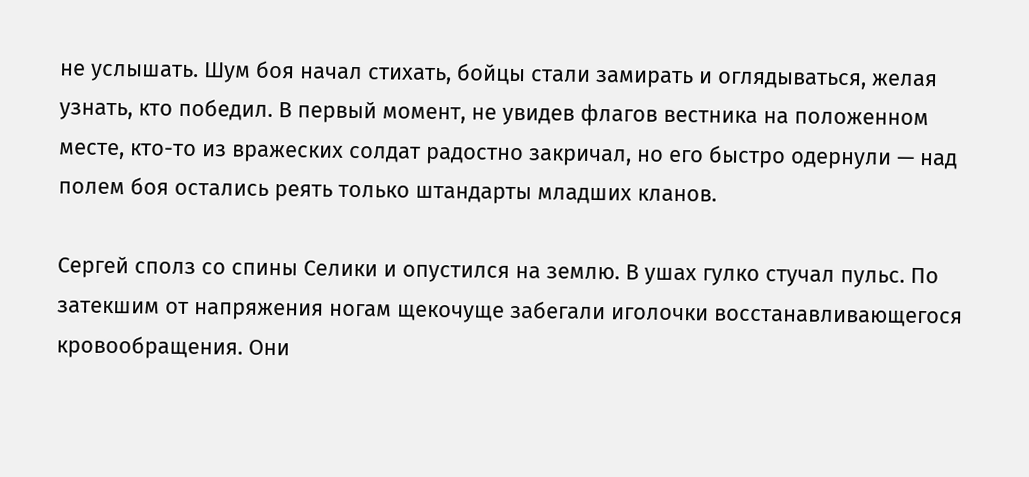не услышать. Шум боя начал стихать, бойцы стали замирать и оглядываться, желая узнать, кто победил. В первый момент, не увидев флагов вестника на положенном месте, кто-то из вражеских солдат радостно закричал, но его быстро одернули — над полем боя остались реять только штандарты младших кланов.

Сергей сполз со спины Селики и опустился на землю. В ушах гулко стучал пульс. По затекшим от напряжения ногам щекочуще забегали иголочки восстанавливающегося кровообращения. Они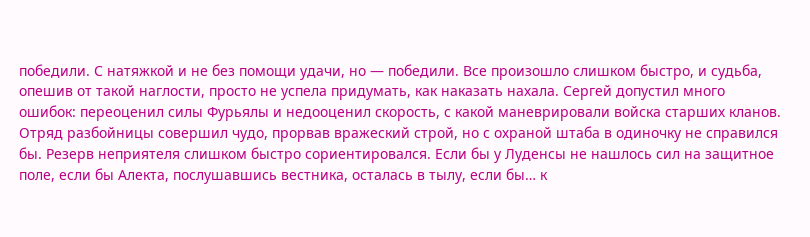победили. С натяжкой и не без помощи удачи, но — победили. Все произошло слишком быстро, и судьба, опешив от такой наглости, просто не успела придумать, как наказать нахала. Сергей допустил много ошибок: переоценил силы Фурьялы и недооценил скорость, с какой маневрировали войска старших кланов. Отряд разбойницы совершил чудо, прорвав вражеский строй, но с охраной штаба в одиночку не справился бы. Резерв неприятеля слишком быстро сориентировался. Если бы у Луденсы не нашлось сил на защитное поле, если бы Алекта, послушавшись вестника, осталась в тылу, если бы… к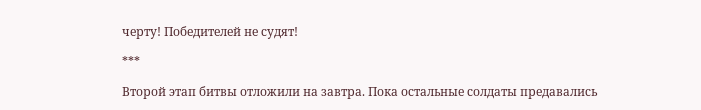черту! Победителей не судят!

***

Второй этап битвы отложили на завтра. Пока остальные солдаты предавались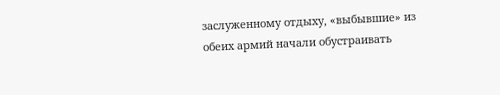заслуженному отдыху, «выбывшие» из обеих армий начали обустраивать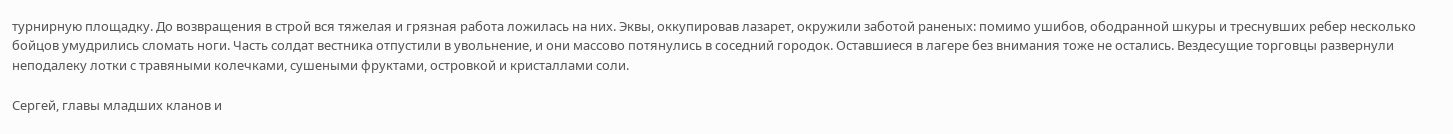турнирную площадку. До возвращения в строй вся тяжелая и грязная работа ложилась на них. Эквы, оккупировав лазарет, окружили заботой раненых: помимо ушибов, ободранной шкуры и треснувших ребер несколько бойцов умудрились сломать ноги. Часть солдат вестника отпустили в увольнение, и они массово потянулись в соседний городок. Оставшиеся в лагере без внимания тоже не остались. Вездесущие торговцы развернули неподалеку лотки с травяными колечками, сушеными фруктами, островкой и кристаллами соли.

Сергей, главы младших кланов и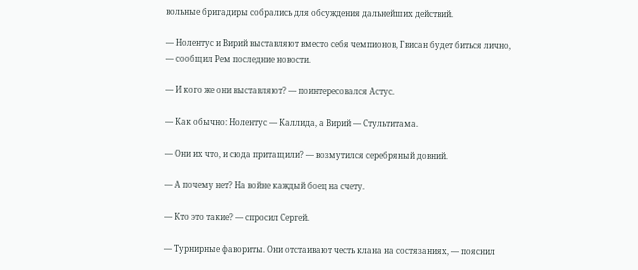вольные бригадиры собрались для обсуждения дальнейших действий.

— Нолентус и Вирий выставляют вместо себя чемпионов, Гвисан будет биться лично, — сообщил Рем последние новости.

— И кого же они выставляют? — поинтересовался Астус.

— Как обычно: Нолентус — Каллида, а Вирий — Стультитама.

— Они их что, и сюда притащили? — возмутился серебряный довний.

— А почему нет? На войне каждый боец на счету.

— Кто это такие? — спросил Сергей.

— Турнирные фавориты. Они отстаивают честь клана на состязаниях, — пояснил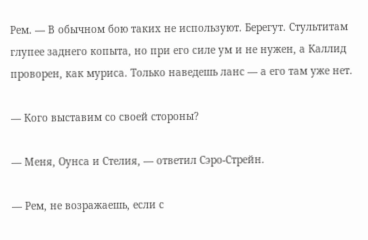Рем. — В обычном бою таких не используют. Берегут. Стультитам глупее заднего копыта, но при его силе ум и не нужен, а Каллид проворен, как муриса. Только наведешь ланс — а его там уже нет.

— Кого выставим со своей стороны?

— Меня, Оунса и Стелия, — ответил Сэро-Стрейн.

— Рем, не возражаешь, если с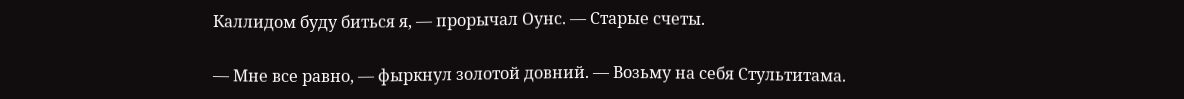Каллидом буду биться я, — прорычал Оунс. — Старые счеты.

— Мне все равно, — фыркнул золотой довний. — Возьму на себя Стультитама.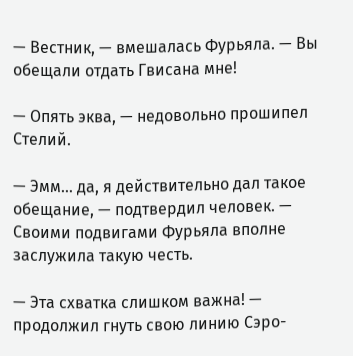— Вестник, — вмешалась Фурьяла. — Вы обещали отдать Гвисана мне!

— Опять эква, — недовольно прошипел Стелий.

— Эмм… да, я действительно дал такое обещание, — подтвердил человек. — Своими подвигами Фурьяла вполне заслужила такую честь.

— Эта схватка слишком важна! — продолжил гнуть свою линию Сэро-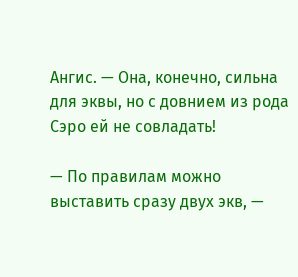Ангис. — Она, конечно, сильна для эквы, но с довнием из рода Сэро ей не совладать!

— По правилам можно выставить сразу двух экв, —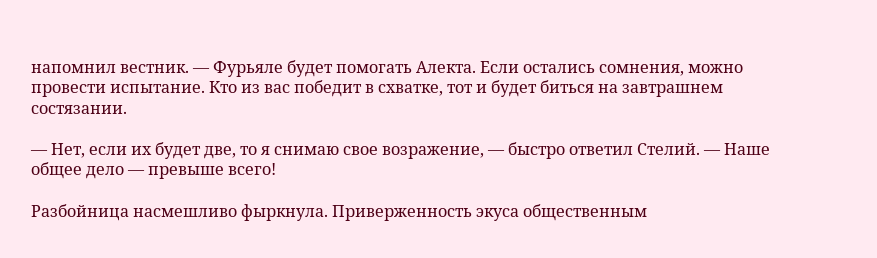напомнил вестник. — Фурьяле будет помогать Алекта. Если остались сомнения, можно провести испытание. Кто из вас победит в схватке, тот и будет биться на завтрашнем состязании.

— Нет, если их будет две, то я снимаю свое возражение, — быстро ответил Стелий. — Наше общее дело — превыше всего!

Разбойница насмешливо фыркнула. Приверженность экуса общественным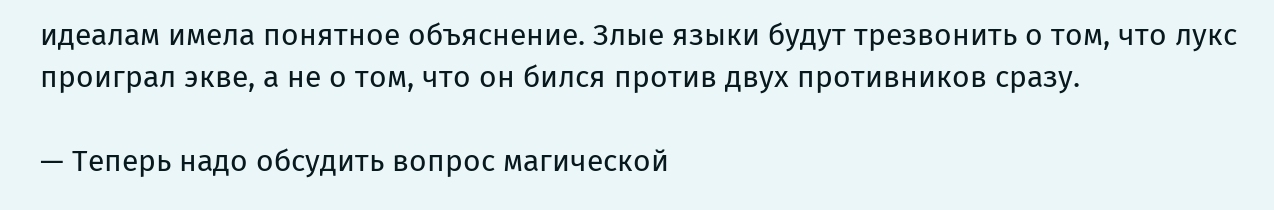идеалам имела понятное объяснение. Злые языки будут трезвонить о том, что лукс проиграл экве, а не о том, что он бился против двух противников сразу.

— Теперь надо обсудить вопрос магической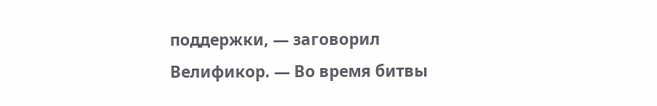поддержки, — заговорил Велификор. — Во время битвы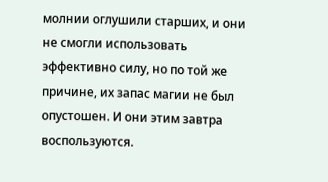молнии оглушили старших, и они не смогли использовать эффективно силу, но по той же причине, их запас магии не был опустошен. И они этим завтра воспользуются.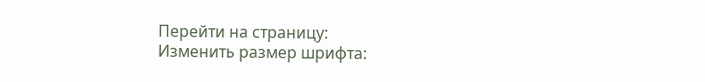Перейти на страницу:
Изменить размер шрифта: